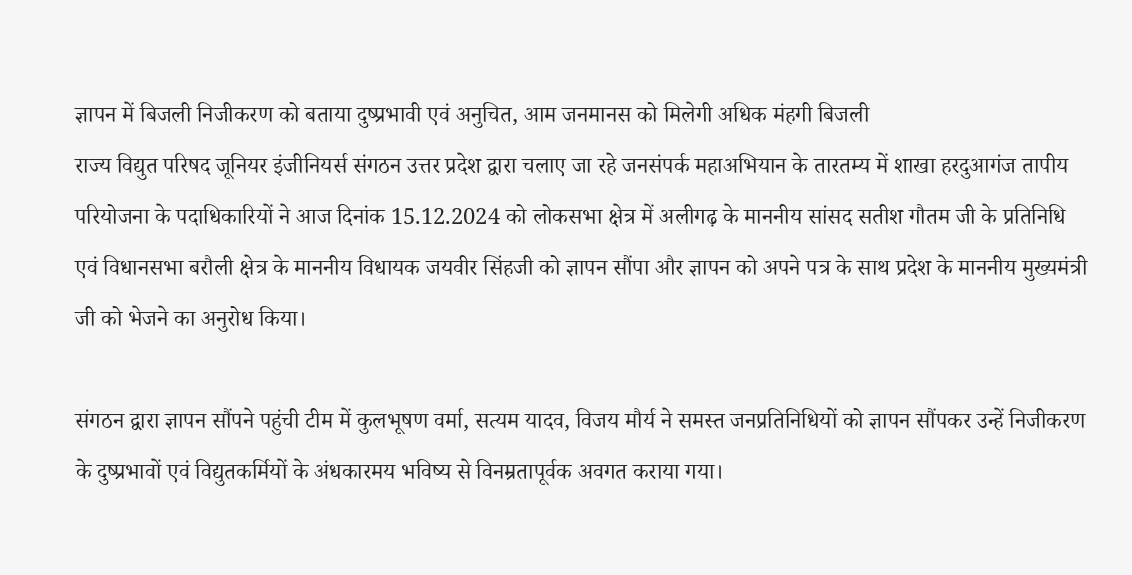ज्ञापन में बिजली निजीकरण को बताया दुष्प्रभावी एवं अनुचित, आम जनमानस को मिलेगी अधिक मंहगी बिजली
राज्य विद्युत परिषद जूनियर इंजीनियर्स संगठन उत्तर प्रदेश द्वारा चलाए जा रहे जनसंपर्क महाअभियान के तारतम्य में शाखा हरदुआगंज तापीय परियोजना के पदाधिकारियों ने आज दिनांक 15.12.2024 को लोकसभा क्षेत्र में अलीगढ़ के माननीय सांसद सतीश गौतम जी के प्रतिनिधि एवं विधानसभा बरौली क्षेत्र के माननीय विधायक जयवीर सिंहजी को ज्ञापन सौंपा और ज्ञापन को अपने पत्र के साथ प्रदेश के माननीय मुख्यमंत्री जी को भेजने का अनुरोध किया।

संगठन द्वारा ज्ञापन सौंपने पहुंची टीम में कुलभूषण वर्मा, सत्यम यादव, विजय मौर्य ने समस्त जनप्रतिनिधियों को ज्ञापन सौंपकर उन्हें निजीकरण के दुष्प्रभावों एवं विद्युतकर्मियों के अंधकारमय भविष्य से विनम्रतापूर्वक अवगत कराया गया।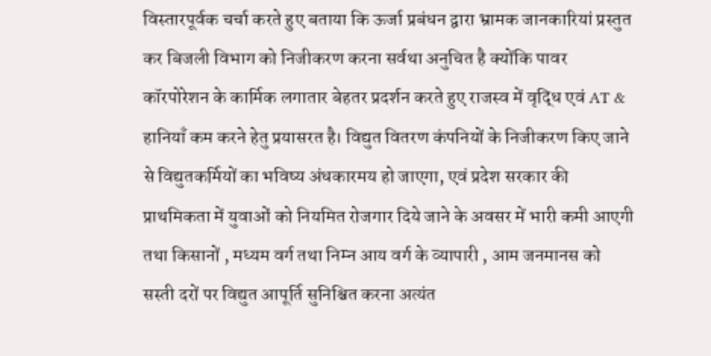विस्तारपूर्वक चर्चा करते हुए बताया कि ऊर्जा प्रबंधन द्वारा भ्रामक जानकारियां प्रस्तुत कर बिजली विभाग को निजीकरण करना सर्वथा अनुचित है क्योंकि पावर कॉरपोरेशन के कार्मिक लगातार बेहतर प्रदर्शन करते हुए राजस्व में वृद्धि एवं AT & हानियाँ कम करने हेतु प्रयासरत है। विद्युत वितरण कंपनियों के निजीकरण किए जाने से विद्युतकर्मियों का भविष्य अंधकारमय हो जाएगा, एवं प्रदेश सरकार की प्राथमिकता में युवाओं को नियमित रोजगार दिये जाने के अवसर में भारी कमी आएगी तथा किसानों , मध्यम वर्ग तथा निम्न आय वर्ग के व्यापारी , आम जनमानस को सस्ती दरों पर विद्युत आपूर्ति सुनिश्चित करना अत्यंत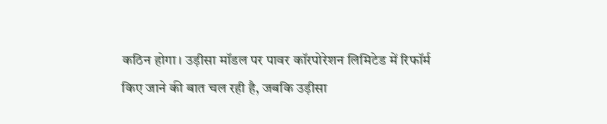कठिन होगा। उड़ीसा मॉडल पर पावर कॉरपोरेशन लिमिटेड में रिफॉर्म किए जाने की बात चल रही है, जबकि उड़ीसा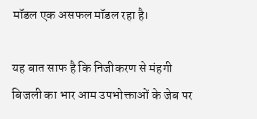मॉडल एक असफल मॉडल रहा है।

यह बात साफ है कि निजीकरण से मंहगी बिजली का भार आम उपभोक्ताओं के जेब पर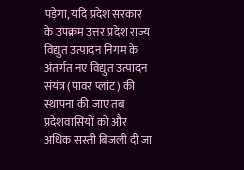पड़ेगा, यदि प्रदेश सरकार के उपक्रम उत्तर प्रदेश राज्य विद्युत उत्पादन निगम के अंतर्गत नए विद्युत उत्पादन संयंत्र (पावर प्लांट) की स्थापना की जाए तब प्रदेशवासियों को और अधिक सस्ती बिजली दी जा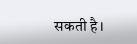सकती है।